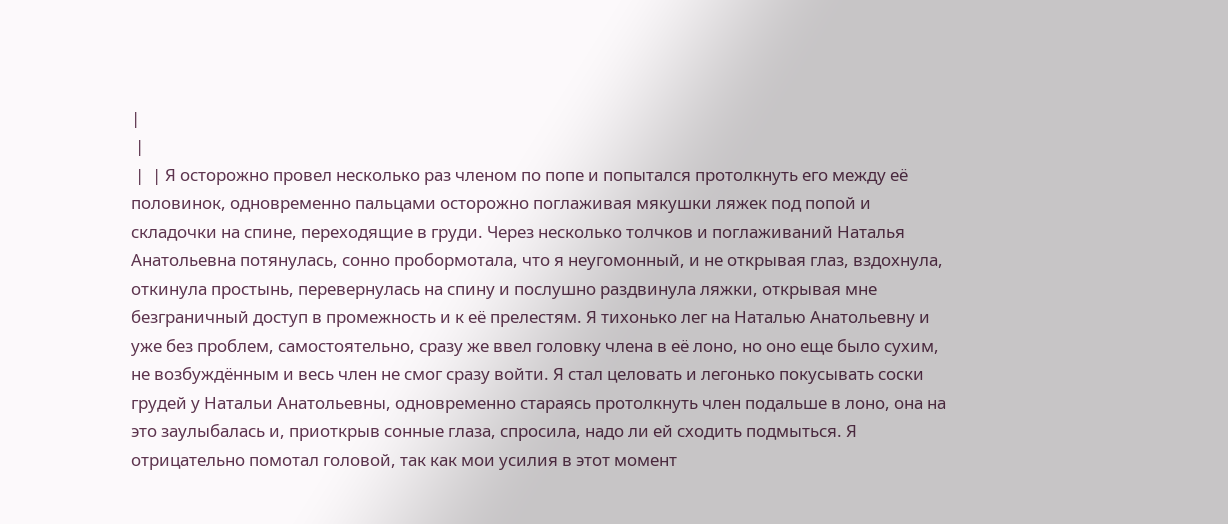|
 |
 |  | Я осторожно провел несколько раз членом по попе и попытался протолкнуть его между её половинок, одновременно пальцами осторожно поглаживая мякушки ляжек под попой и складочки на спине, переходящие в груди. Через несколько толчков и поглаживаний Наталья Анатольевна потянулась, сонно пробормотала, что я неугомонный, и не открывая глаз, вздохнула, откинула простынь, перевернулась на спину и послушно раздвинула ляжки, открывая мне безграничный доступ в промежность и к её прелестям. Я тихонько лег на Наталью Анатольевну и уже без проблем, самостоятельно, сразу же ввел головку члена в её лоно, но оно еще было сухим, не возбуждённым и весь член не смог сразу войти. Я стал целовать и легонько покусывать соски грудей у Натальи Анатольевны, одновременно стараясь протолкнуть член подальше в лоно, она на это заулыбалась и, приоткрыв сонные глаза, спросила, надо ли ей сходить подмыться. Я отрицательно помотал головой, так как мои усилия в этот момент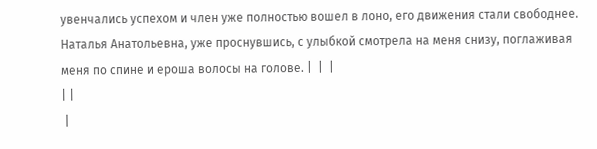увенчались успехом и член уже полностью вошел в лоно, его движения стали свободнее. Наталья Анатольевна, уже проснувшись, с улыбкой смотрела на меня снизу, поглаживая меня по спине и ероша волосы на голове. |  |  |
| |
 |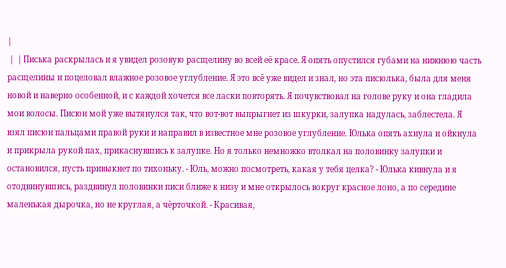|
 |  | Писька раскрылась и я увидел розовую расщелину во всей её красе. Я опять опустился губами на нижнюю часть расщелины и поцеловал влажное розовое углубление. Я это всё уже видел и знал, но эта писюлька, была для меня новой и наверно особенной, и с каждой хочется все ласки повторять. Я почувствовал на голове руку и она гладила мои волосы. Писюн мой уже вытянулся так, что вот-вот выпрыгнет из шкурки, залупка надулась, заблестела. Я взял писюн пальцами правой руки и направил в известное мне розовое углубление. Юлька опять ахнула и ойкнула и прикрыла рукой пах, прикаснувшись к залупке. Но я только немножко втолкал на половинку залупки и остановился, пусть привыкнет по тихоньку. - Юль, можно посмотреть, какая у тебя целка? - Юлька кивнула и я отодвинувшись, раздвинул половинки писи ближе к низу и мне открылось вокруг красное лоно, а по середине маленькая дырочка, но не круглая, а чёрточкой. - Красивая,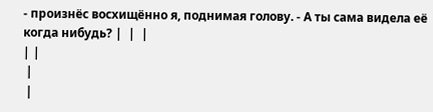- произнёс восхищённо я, поднимая голову. - А ты сама видела её когда нибудь? |  |  |
| |
 |
 |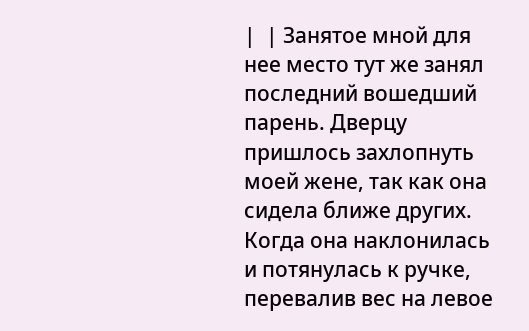|  | Занятое мной для нее место тут же занял последний вошедший парень. Дверцу пришлось захлопнуть моей жене, так как она сидела ближе других. Когда она наклонилась и потянулась к ручке, перевалив вес на левое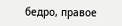бедро, правое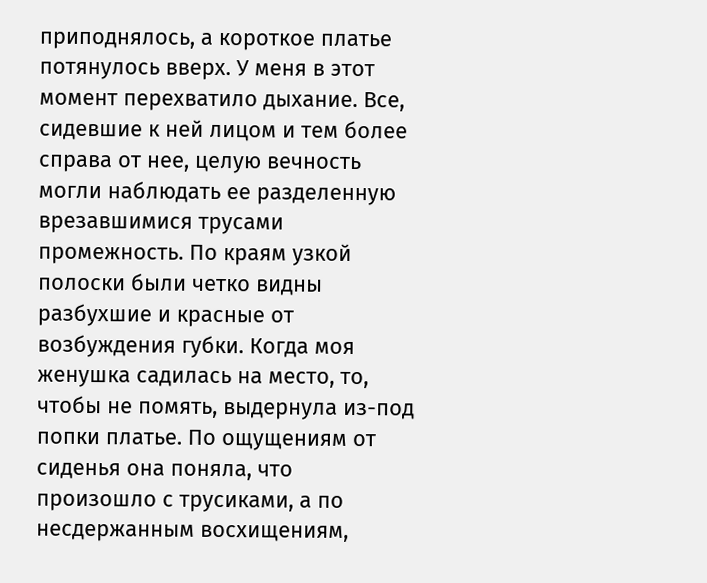приподнялось, а короткое платье потянулось вверх. У меня в этот момент перехватило дыхание. Все, сидевшие к ней лицом и тем более справа от нее, целую вечность могли наблюдать ее разделенную врезавшимися трусами промежность. По краям узкой полоски были четко видны разбухшие и красные от возбуждения губки. Когда моя женушка садилась на место, то, чтобы не помять, выдернула из-под попки платье. По ощущениям от сиденья она поняла, что произошло с трусиками, а по несдержанным восхищениям,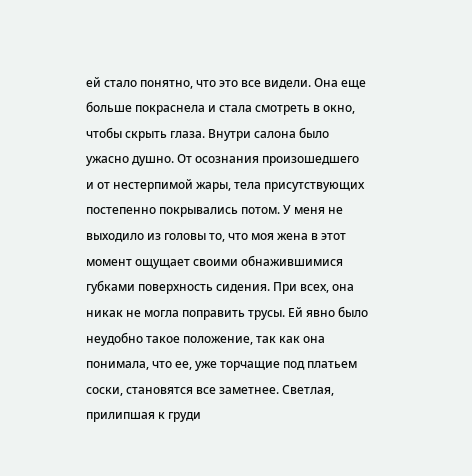ей стало понятно, что это все видели. Она еще больше покраснела и стала смотреть в окно, чтобы скрыть глаза. Внутри салона было ужасно душно. От осознания произошедшего и от нестерпимой жары, тела присутствующих постепенно покрывались потом. У меня не выходило из головы то, что моя жена в этот момент ощущает своими обнажившимися губками поверхность сидения. При всех, она никак не могла поправить трусы. Ей явно было неудобно такое положение, так как она понимала, что ее, уже торчащие под платьем соски, становятся все заметнее. Светлая, прилипшая к груди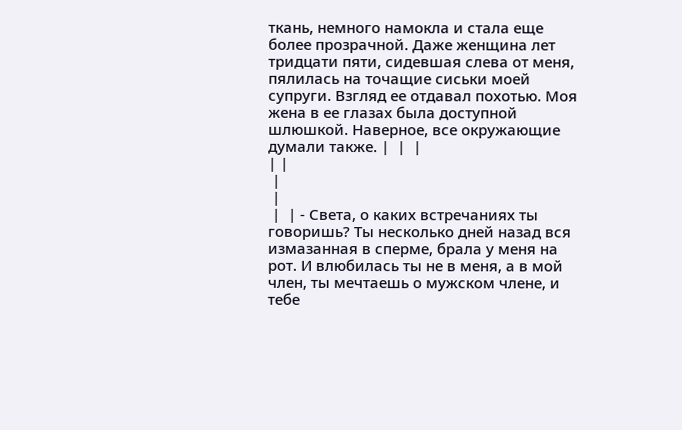ткань, немного намокла и стала еще более прозрачной. Даже женщина лет тридцати пяти, сидевшая слева от меня, пялилась на точащие сиськи моей супруги. Взгляд ее отдавал похотью. Моя жена в ее глазах была доступной шлюшкой. Наверное, все окружающие думали также. |  |  |
| |
 |
 |
 |  | - Света, о каких встречаниях ты говоришь? Ты несколько дней назад вся измазанная в сперме, брала у меня на рот. И влюбилась ты не в меня, а в мой член, ты мечтаешь о мужском члене, и тебе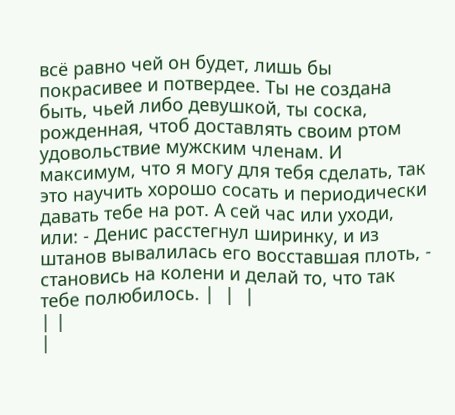всё равно чей он будет, лишь бы покрасивее и потвердее. Ты не создана быть, чьей либо девушкой, ты соска, рожденная, чтоб доставлять своим ртом удовольствие мужским членам. И максимум, что я могу для тебя сделать, так это научить хорошо сосать и периодически давать тебе на рот. А сей час или уходи, или: - Денис расстегнул ширинку, и из штанов вывалилась его восставшая плоть, - становись на колени и делай то, что так тебе полюбилось. |  |  |
| |
|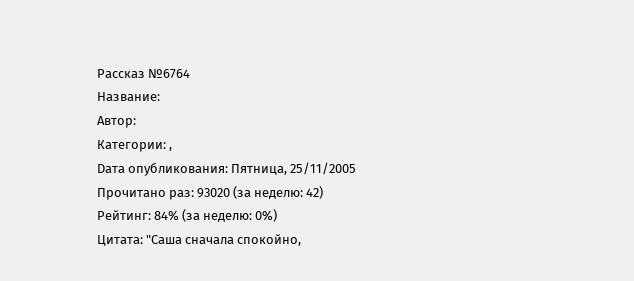Рассказ №6764
Название:
Автор:
Категории: ,
Dата опубликования: Пятница, 25/11/2005
Прочитано раз: 93020 (за неделю: 42)
Рейтинг: 84% (за неделю: 0%)
Цитата: "Саша сначала спокойно,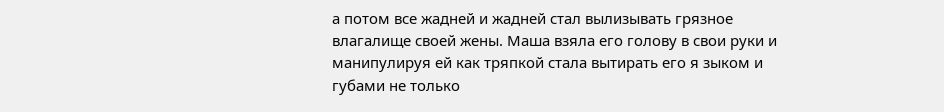а потом все жадней и жадней стал вылизывать грязное влагалище своей жены. Маша взяла его голову в свои руки и манипулируя ей как тряпкой стала вытирать его я зыком и губами не только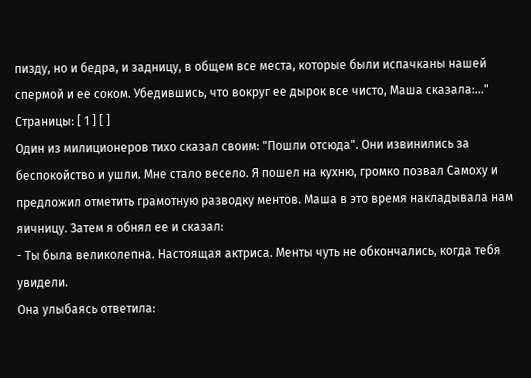пизду, но и бедра, и задницу, в общем все места, которые были испачканы нашей спермой и ее соком. Убедившись, что вокруг ее дырок все чисто, Маша сказала:..."
Страницы: [ 1 ] [ ]
Один из милиционеров тихо сказал своим: "Пошли отсюда". Они извинились за беспокойство и ушли. Мне стало весело. Я пошел на кухню, громко позвал Самоху и предложил отметить грамотную разводку ментов. Маша в это время накладывала нам яичницу. Затем я обнял ее и сказал:
- Ты была великолепна. Настоящая актриса. Менты чуть не обкончались, когда тебя увидели.
Она улыбаясь ответила: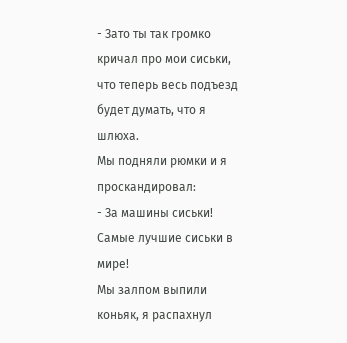- Зато ты так громко кричал про мои сиськи, что теперь весь подъезд будет думать, что я шлюха.
Мы подняли рюмки и я проскандировал:
- За машины сиськи! Самые лучшие сиськи в мире!
Мы залпом выпили коньяк, я распахнул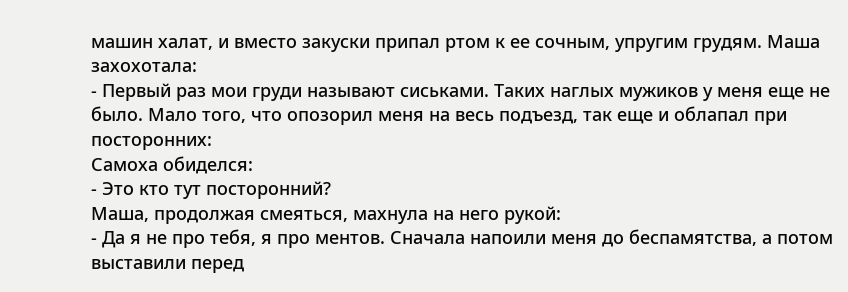машин халат, и вместо закуски припал ртом к ее сочным, упругим грудям. Маша захохотала:
- Первый раз мои груди называют сиськами. Таких наглых мужиков у меня еще не было. Мало того, что опозорил меня на весь подъезд, так еще и облапал при посторонних:
Самоха обиделся:
- Это кто тут посторонний?
Маша, продолжая смеяться, махнула на него рукой:
- Да я не про тебя, я про ментов. Сначала напоили меня до беспамятства, а потом выставили перед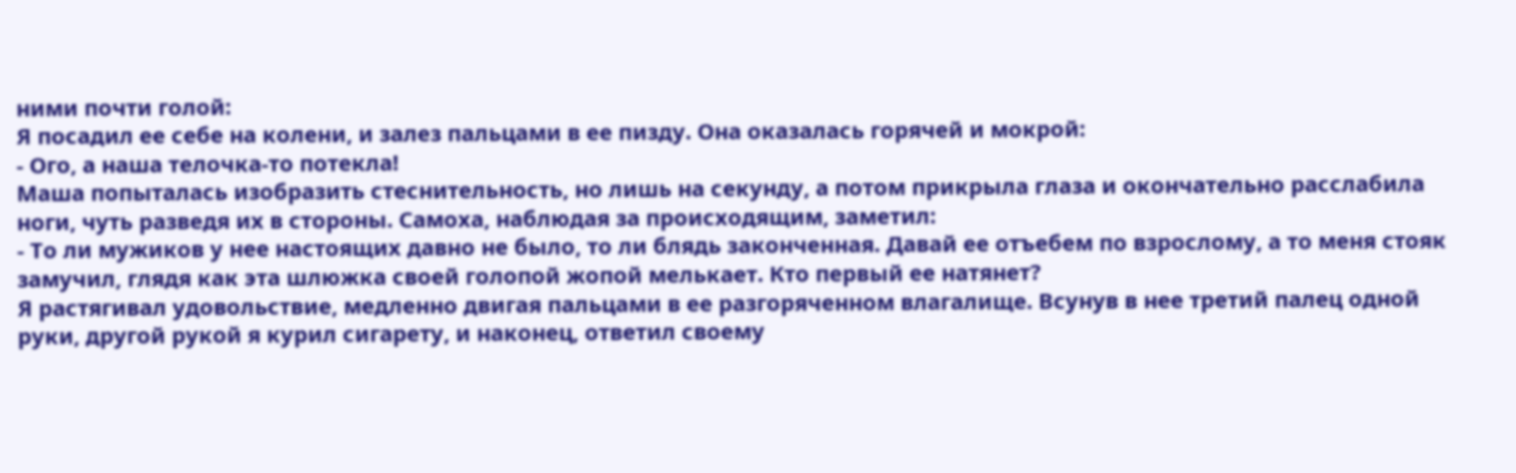ними почти голой:
Я посадил ее себе на колени, и залез пальцами в ее пизду. Она оказалась горячей и мокрой:
- Ого, а наша телочка-то потекла!
Маша попыталась изобразить стеснительность, но лишь на секунду, а потом прикрыла глаза и окончательно расслабила ноги, чуть разведя их в стороны. Самоха, наблюдая за происходящим, заметил:
- То ли мужиков у нее настоящих давно не было, то ли блядь законченная. Давай ее отъебем по взрослому, а то меня стояк замучил, глядя как эта шлюжка своей голопой жопой мелькает. Кто первый ее натянет?
Я растягивал удовольствие, медленно двигая пальцами в ее разгоряченном влагалище. Всунув в нее третий палец одной руки, другой рукой я курил сигарету, и наконец, ответил своему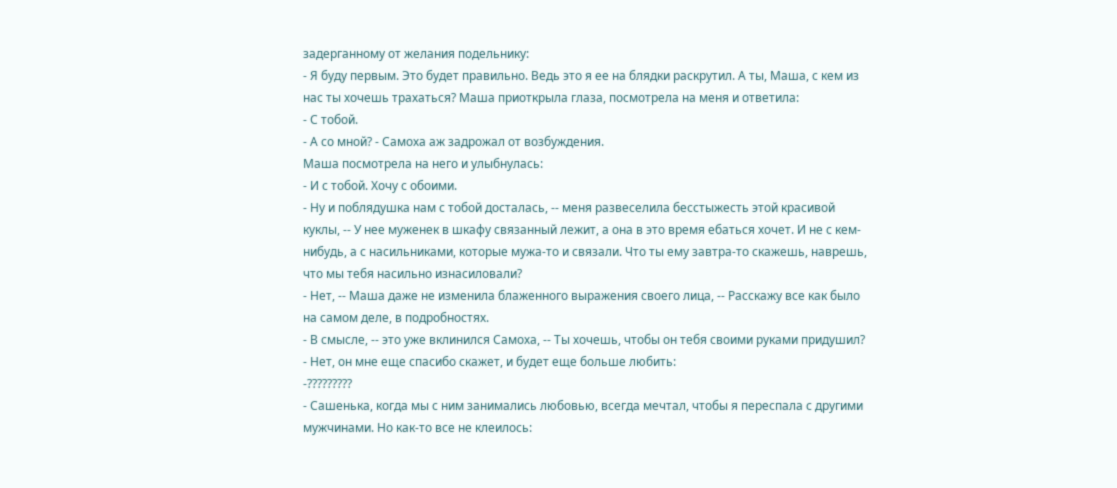задерганному от желания подельнику:
- Я буду первым. Это будет правильно. Ведь это я ее на блядки раскрутил. А ты, Маша, с кем из нас ты хочешь трахаться? Маша приоткрыла глаза, посмотрела на меня и ответила:
- С тобой.
- А со мной? - Самоха аж задрожал от возбуждения.
Маша посмотрела на него и улыбнулась:
- И с тобой. Хочу с обоими.
- Ну и поблядушка нам с тобой досталась, -- меня развеселила бесстыжесть этой красивой куклы, -- У нее муженек в шкафу связанный лежит, а она в это время ебаться хочет. И не с кем-нибудь, а с насильниками, которые мужа-то и связали. Что ты ему завтра-то скажешь, наврешь, что мы тебя насильно изнасиловали?
- Нет, -- Маша даже не изменила блаженного выражения своего лица, -- Расскажу все как было на самом деле, в подробностях.
- В смысле, -- это уже вклинился Самоха, -- Ты хочешь, чтобы он тебя своими руками придушил?
- Нет, он мне еще спасибо скажет, и будет еще больше любить:
-?????????
- Сашенька, когда мы с ним занимались любовью, всегда мечтал, чтобы я переспала с другими мужчинами. Но как-то все не клеилось: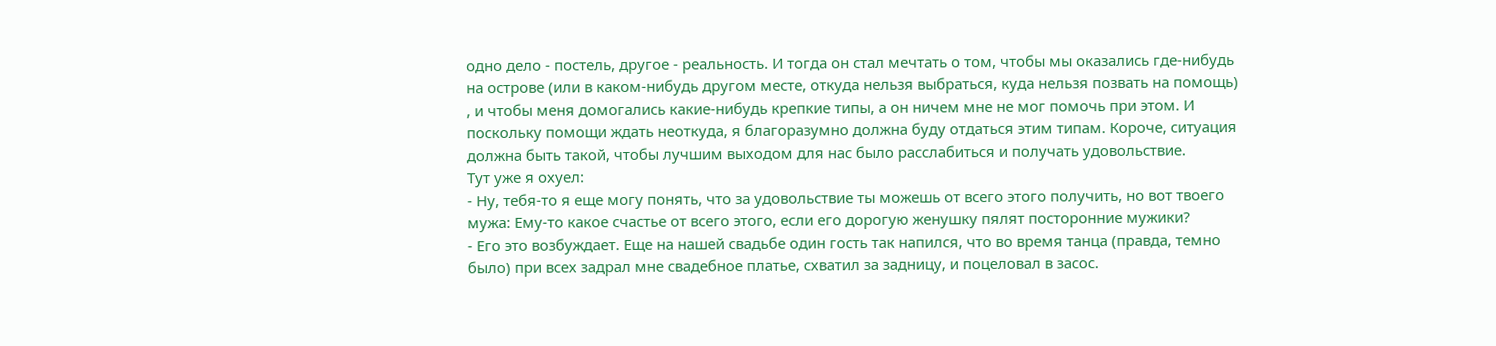одно дело - постель, другое - реальность. И тогда он стал мечтать о том, чтобы мы оказались где-нибудь на острове (или в каком-нибудь другом месте, откуда нельзя выбраться, куда нельзя позвать на помощь) , и чтобы меня домогались какие-нибудь крепкие типы, а он ничем мне не мог помочь при этом. И поскольку помощи ждать неоткуда, я благоразумно должна буду отдаться этим типам. Короче, ситуация должна быть такой, чтобы лучшим выходом для нас было расслабиться и получать удовольствие.
Тут уже я охуел:
- Ну, тебя-то я еще могу понять, что за удовольствие ты можешь от всего этого получить, но вот твоего мужа: Ему-то какое счастье от всего этого, если его дорогую женушку пялят посторонние мужики?
- Его это возбуждает. Еще на нашей свадьбе один гость так напился, что во время танца (правда, темно было) при всех задрал мне свадебное платье, схватил за задницу, и поцеловал в засос.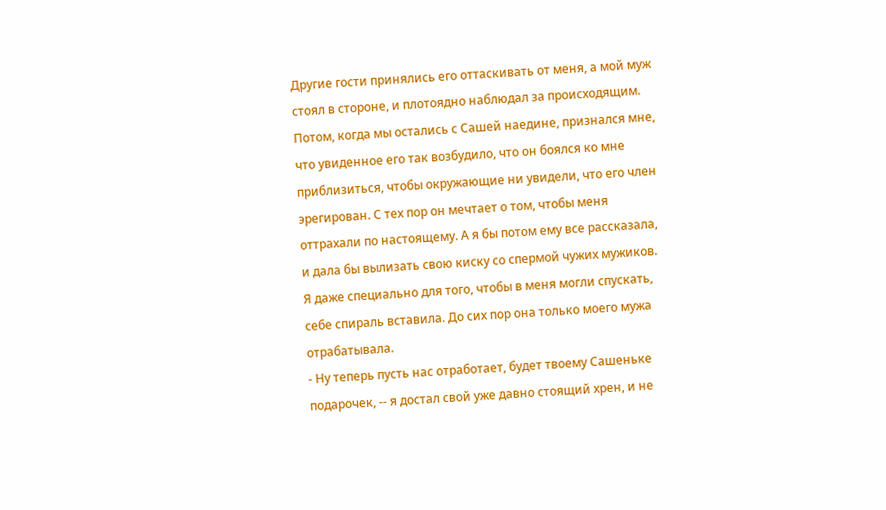Другие гости принялись его оттаскивать от меня, а мой муж стоял в стороне, и плотоядно наблюдал за происходящим. Потом, когда мы остались с Сашей наедине, признался мне, что увиденное его так возбудило, что он боялся ко мне приблизиться, чтобы окружающие ни увидели, что его член эрегирован. С тех пор он мечтает о том, чтобы меня оттрахали по настоящему. А я бы потом ему все рассказала, и дала бы вылизать свою киску со спермой чужих мужиков. Я даже специально для того, чтобы в меня могли спускать, себе спираль вставила. До сих пор она только моего мужа отрабатывала.
- Ну теперь пусть нас отработает, будет твоему Сашеньке подарочек, -- я достал свой уже давно стоящий хрен, и не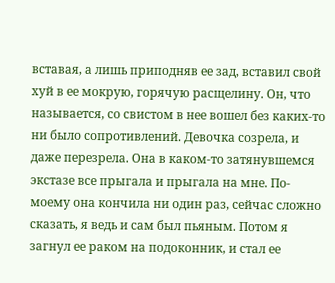вставая, а лишь приподняв ее зад, вставил свой хуй в ее мокрую, горячую расщелину. Он, что называется, со свистом в нее вошел без каких-то ни было сопротивлений. Девочка созрела, и даже перезрела. Она в каком-то затянувшемся экстазе все прыгала и прыгала на мне. По-моему она кончила ни один раз, сейчас сложно сказать, я ведь и сам был пьяным. Потом я загнул ее раком на подоконник, и стал ее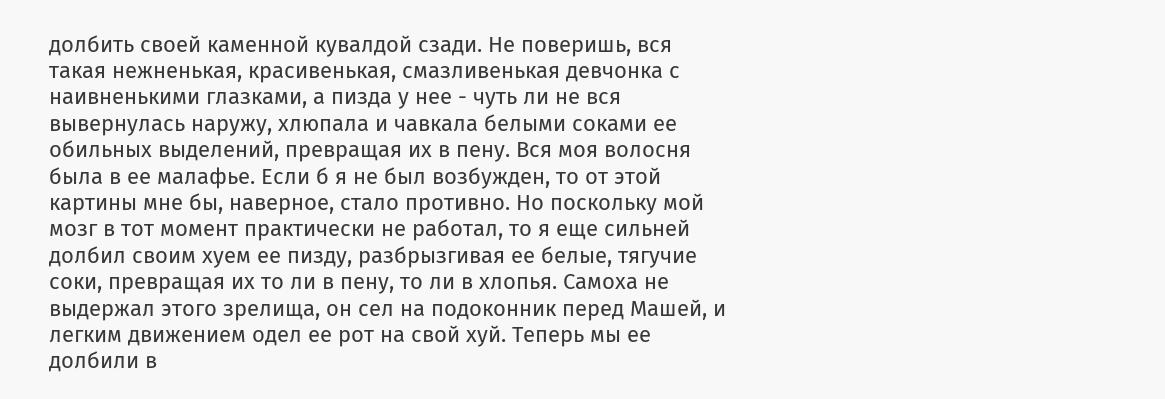долбить своей каменной кувалдой сзади. Не поверишь, вся такая нежненькая, красивенькая, смазливенькая девчонка с наивненькими глазками, а пизда у нее - чуть ли не вся вывернулась наружу, хлюпала и чавкала белыми соками ее обильных выделений, превращая их в пену. Вся моя волосня была в ее малафье. Если б я не был возбужден, то от этой картины мне бы, наверное, стало противно. Но поскольку мой мозг в тот момент практически не работал, то я еще сильней долбил своим хуем ее пизду, разбрызгивая ее белые, тягучие соки, превращая их то ли в пену, то ли в хлопья. Самоха не выдержал этого зрелища, он сел на подоконник перед Машей, и легким движением одел ее рот на свой хуй. Теперь мы ее долбили в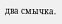два смычка.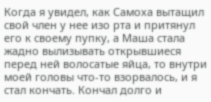Когда я увидел, как Самоха вытащил свой член у нее изо рта и притянул его к своему пупку, а Маша стала жадно вылизывать открывшиеся перед ней волосатые яйца, то внутри моей головы что-то взорвалось, и я стал кончать. Кончал долго и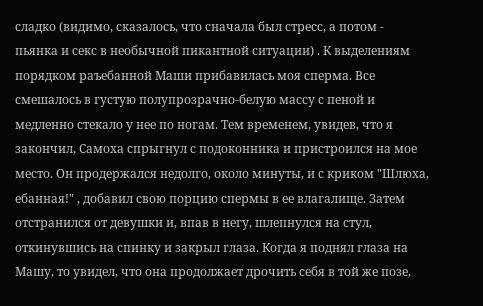сладко (видимо, сказалось, что сначала был стресс, а потом - пьянка и секс в необычной пикантной ситуации) . К выделениям порядком раъебанной Маши прибавилась моя сперма. Все смешалось в густую полупрозрачно-белую массу с пеной и медленно стекало у нее по ногам. Тем временем, увидев, что я закончил, Самоха спрыгнул с подоконника и пристроился на мое место. Он продержался недолго, около минуты, и с криком "Шлюха, ебанная!" , добавил свою порцию спермы в ее влагалище. Затем отстранился от девушки и, впав в негу, шлепнулся на стул, откинувшись на спинку и закрыл глаза. Когда я поднял глаза на Машу, то увидел, что она продолжает дрочить себя в той же позе,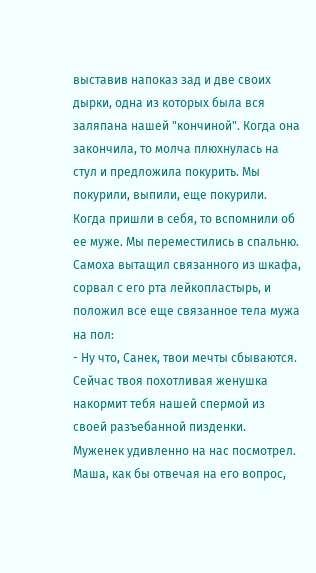выставив напоказ зад и две своих дырки, одна из которых была вся заляпана нашей "кончиной". Когда она закончила, то молча плюхнулась на стул и предложила покурить. Мы покурили, выпили, еще покурили. Когда пришли в себя, то вспомнили об ее муже. Мы переместились в спальню. Самоха вытащил связанного из шкафа, сорвал с его рта лейкопластырь, и положил все еще связанное тела мужа на пол:
- Ну что, Санек, твои мечты сбываются. Сейчас твоя похотливая женушка накормит тебя нашей спермой из своей разъебанной пизденки.
Муженек удивленно на нас посмотрел. Маша, как бы отвечая на его вопрос,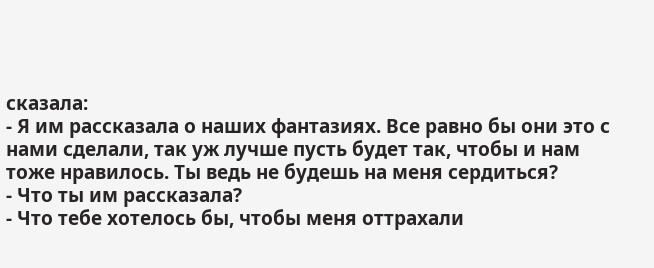сказала:
- Я им рассказала о наших фантазиях. Все равно бы они это с нами сделали, так уж лучше пусть будет так, чтобы и нам тоже нравилось. Ты ведь не будешь на меня сердиться?
- Что ты им рассказала?
- Что тебе хотелось бы, чтобы меня оттрахали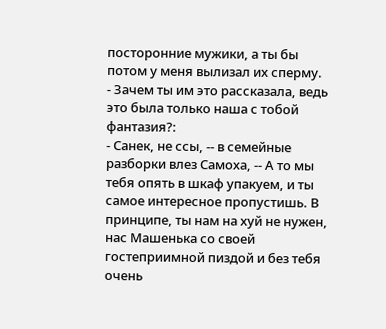посторонние мужики, а ты бы потом у меня вылизал их сперму.
- Зачем ты им это рассказала, ведь это была только наша с тобой фантазия?:
- Санек, не ссы, -- в семейные разборки влез Самоха, -- А то мы тебя опять в шкаф упакуем, и ты самое интересное пропустишь. В принципе, ты нам на хуй не нужен, нас Машенька со своей гостеприимной пиздой и без тебя очень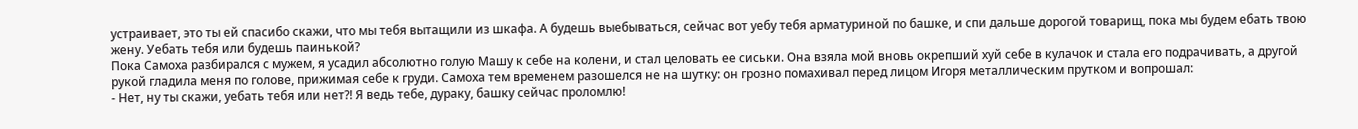устраивает, это ты ей спасибо скажи, что мы тебя вытащили из шкафа. А будешь выебываться, сейчас вот уебу тебя арматуриной по башке, и спи дальше дорогой товарищ, пока мы будем ебать твою жену. Уебать тебя или будешь паинькой?
Пока Самоха разбирался с мужем, я усадил абсолютно голую Машу к себе на колени, и стал целовать ее сиськи. Она взяла мой вновь окрепший хуй себе в кулачок и стала его подрачивать, а другой рукой гладила меня по голове, прижимая себе к груди. Самоха тем временем разошелся не на шутку: он грозно помахивал перед лицом Игоря металлическим прутком и вопрошал:
- Нет, ну ты скажи, уебать тебя или нет?! Я ведь тебе, дураку, башку сейчас проломлю!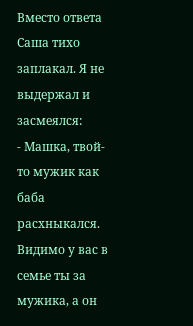Вместо ответа Саша тихо заплакал. Я не выдержал и засмеялся:
- Машка, твой-то мужик как баба расхныкался. Видимо у вас в семье ты за мужика, а он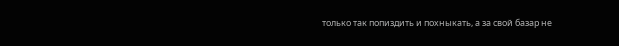только так попиздить и похныкать, а за свой базар не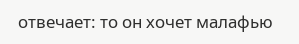отвечает: то он хочет малафью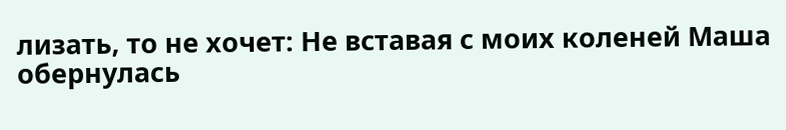лизать, то не хочет: Не вставая с моих коленей Маша обернулась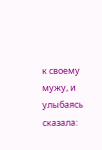к своему мужу, и улыбаясь сказала: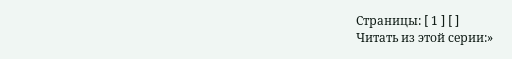Страницы: [ 1 ] [ ]
Читать из этой серии:»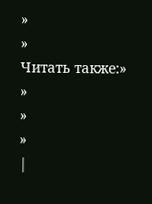»
»
Читать также:»
»
»
»
|